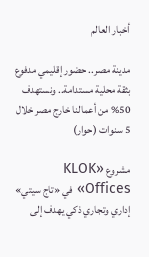أخبار العالم

مدينة مصر.. حضور إقليمي مدفوع بثقة محلية مستدامة.. ونستهدف 50% من أعمالنا خارج مصر خلال 5 سنوات (حوار)

مشروع «KLOK Offices» في «تاج سيتي» إداري وتجاري ذكي يهدف إلى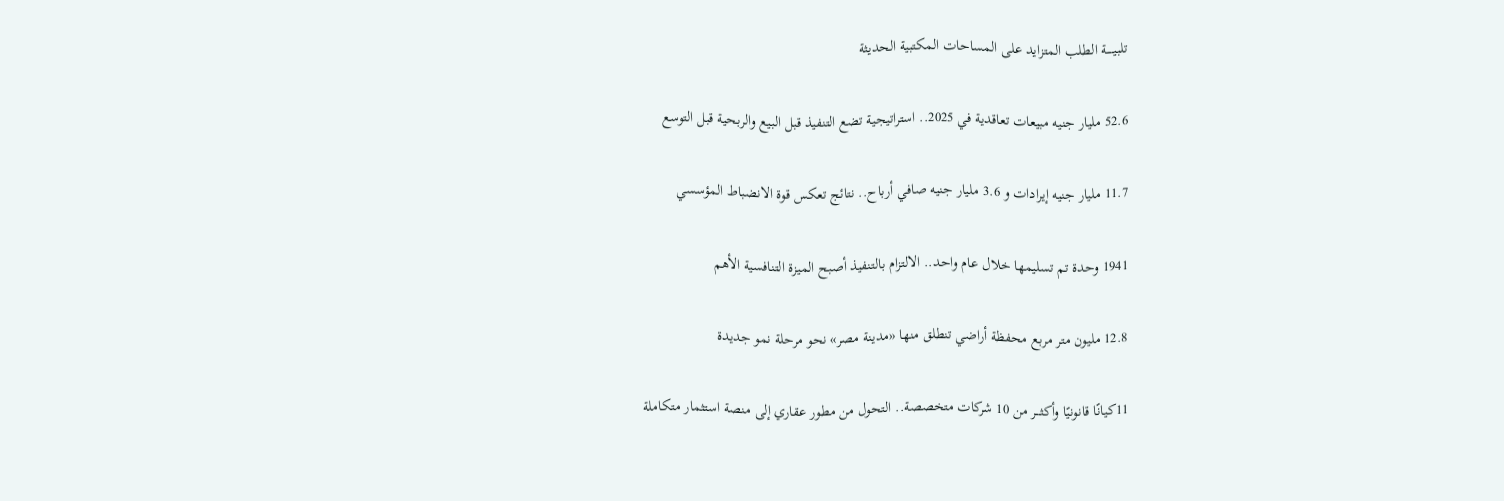تلبيـــــة الطلب المتزايد على المساحات المكتبية الحديثة

52.6 مليار جنيه مبيعات تعاقدية في 2025.. استراتيجية تضع التنفيذ قبل البيع والربحية قبل التوسع

11.7 مليار جنيه إيرادات و 3.6 مليار جنيه صافي أرباح.. نتائج تعكس قوة الانضباط المؤسسي

1941 وحدة تم تسليمها خلال عام واحد.. الالتزام بالتنفيذ أصبح الميزة التنافسية الأهم

12.8 مليون متر مربع محفظة أراضي تنطلق منها «مدينة مصر» نحو مرحلة نمو جديدة

11كيانًا قانونيًا وأكثـــر من 10 شركات متخصصة.. التحول من مطور عقاري إلى منصة استثمار متكاملة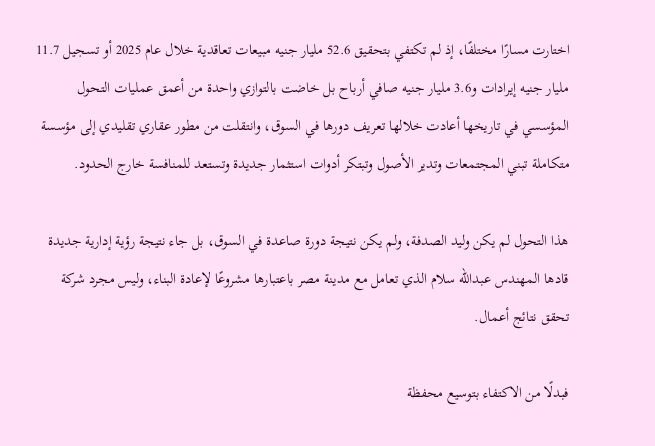اختارت مسارًا مختلفًا، إذ لم تكتفي بتحقيق 52.6 مليار جنيه مبيعات تعاقدية خلال عام 2025 أو تسجيل 11.7 مليار جنيه إيرادات و3.6 مليار جنيه صافي أرباح بل خاضت بالتوازي واحدة من أعمق عمليات التحول المؤسسي في تاريخها أعادت خلالها تعريف دورها في السوق، وانتقلت من مطور عقاري تقليدي إلى مؤسسة متكاملة تبني المجتمعات وتدير الأصول وتبتكر أدوات استثمار جديدة وتستعد للمنافسة خارج الحدود.

هذا التحول لم يكن وليد الصدفة، ولم يكن نتيجة دورة صاعدة في السوق، بل جاء نتيجة رؤية إدارية جديدة قادها المهندس عبدالله سلام الذي تعامل مع مدينة مصر باعتبارها مشروعًا لإعادة البناء، وليس مجرد شركة تحقق نتائج أعمال.

فبدلًا من الاكتفاء بتوسيع محفظة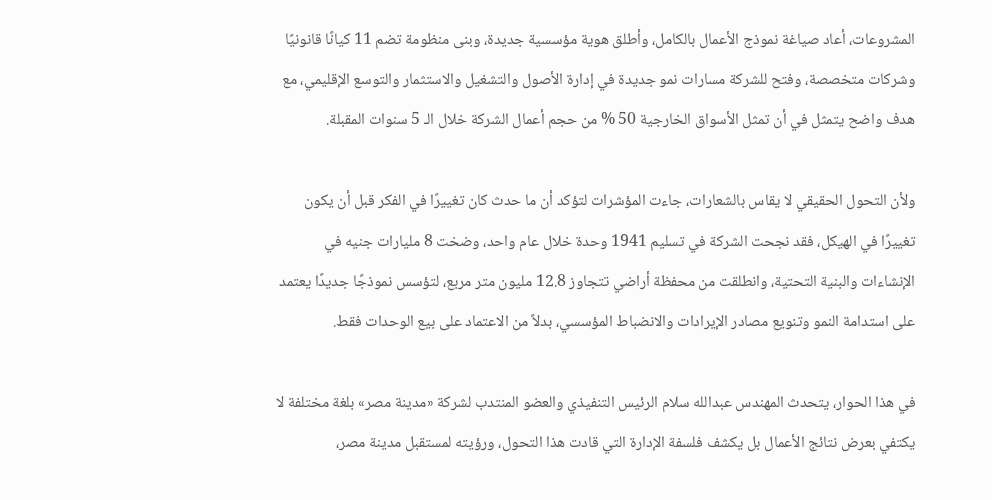المشروعات، أعاد صياغة نموذج الأعمال بالكامل، وأطلق هوية مؤسسية جديدة، وبنى منظومة تضم 11 كيانًا قانونيًا وشركات متخصصة، وفتح للشركة مسارات نمو جديدة في إدارة الأصول والتشغيل والاستثمار والتوسع الإقليمي، مع هدف واضح يتمثل في أن تمثل الأسواق الخارجية 50 % من حجم أعمال الشركة خلال الـ 5 سنوات المقبلة.

ولأن التحول الحقيقي لا يقاس بالشعارات، جاءت المؤشرات لتؤكد أن ما حدث كان تغييرًا في الفكر قبل أن يكون تغييرًا في الهيكل، فقد نجحت الشركة في تسليم 1941 وحدة خلال عام واحد، وضخت 8 مليارات جنيه في الإنشاءات والبنية التحتية، وانطلقت من محفظة أراضي تتجاوز 12.8 مليون متر مربع، لتؤسس نموذجًا جديدًا يعتمد على استدامة النمو وتنويع مصادر الإيرادات والانضباط المؤسسي، بدلاً من الاعتماد على بيع الوحدات فقط.

في هذا الحوار، يتحدث المهندس عبدالله سلام الرئيس التنفيذي والعضو المنتدب لشركة «مدينة مصر» بلغة مختلفة لا يكتفي بعرض نتائج الأعمال بل يكشف فلسفة الإدارة التي قادت هذا التحول، ورؤيته لمستقبل مدينة مصر،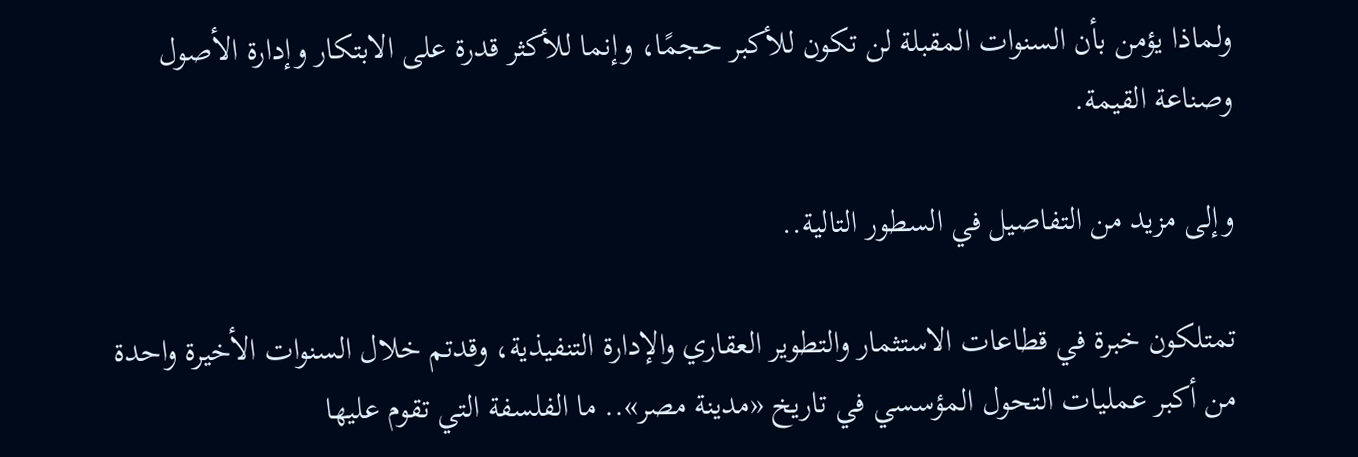ولماذا يؤمن بأن السنوات المقبلة لن تكون للأكبر حجمًا، وإنما للأكثر قدرة على الابتكار وإدارة الأصول وصناعة القيمة.

وإلى مزيد من التفاصيل في السطور التالية..

تمتلكون خبرة في قطاعات الاستثمار والتطوير العقاري والإدارة التنفيذية، وقدتم خلال السنوات الأخيرة واحدة من أكبر عمليات التحول المؤسسي في تاريخ «مدينة مصر».. ما الفلسفة التي تقوم عليها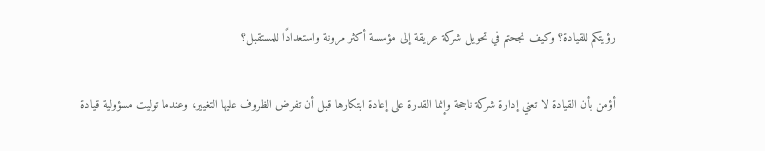رؤيتكم للقيادة؟ وكيف نجحتم في تحويل شركة عريقة إلى مؤسسة أكثر مرونة واستعدادًا للمستقبل؟

أؤمن بأن القيادة لا تعني إدارة شركة ناجحة وإنما القدرة على إعادة ابتكارها قبل أن تفرض الظروف عليها التغيير، وعندما توليت مسؤولية قيادة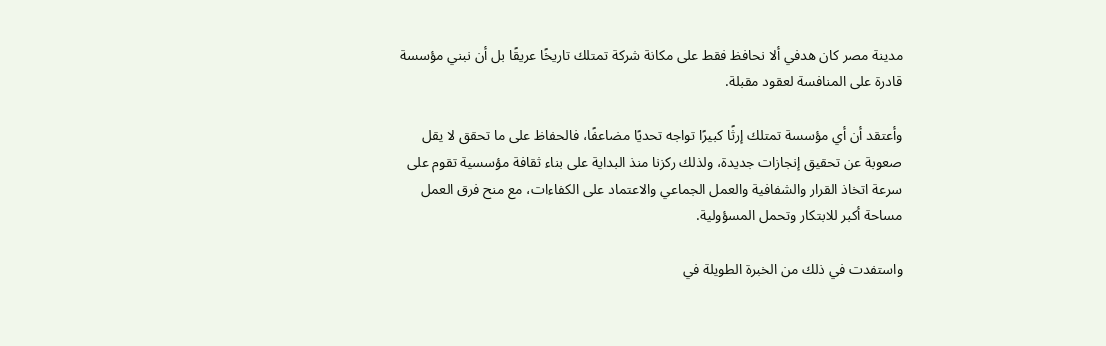مدينة مصر كان هدفي ألا نحافظ فقط على مكانة شركة تمتلك تاريخًا عريقًا بل أن نبني مؤسسة قادرة على المنافسة لعقود مقبلة.

وأعتقد أن أي مؤسسة تمتلك إرثًا كبيرًا تواجه تحديًا مضاعفًا، فالحفاظ على ما تحقق لا يقل صعوبة عن تحقيق إنجازات جديدة، ولذلك ركزنا منذ البداية على بناء ثقافة مؤسسية تقوم على سرعة اتخاذ القرار والشفافية والعمل الجماعي والاعتماد على الكفاءات، مع منح فرق العمل مساحة أكبر للابتكار وتحمل المسؤولية.

واستفدت في ذلك من الخبرة الطويلة في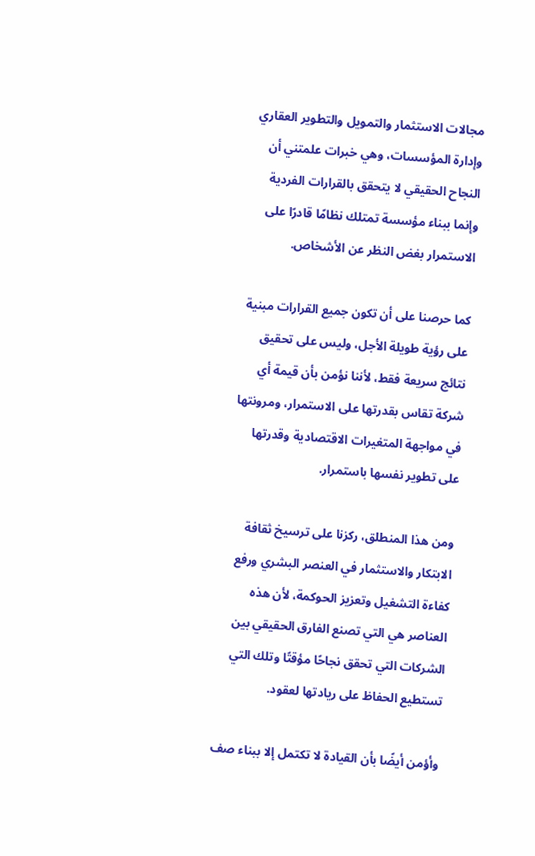مجالات الاستثمار والتمويل والتطوير العقاري وإدارة المؤسسات، وهي خبرات علمتني أن النجاح الحقيقي لا يتحقق بالقرارات الفردية وإنما ببناء مؤسسة تمتلك نظامًا قادرًا على الاستمرار بغض النظر عن الأشخاص.

كما حرصنا على أن تكون جميع القرارات مبنية على رؤية طويلة الأجل، وليس على تحقيق نتائج سريعة فقط، لأننا نؤمن بأن قيمة أي شركة تقاس بقدرتها على الاستمرار، ومرونتها في مواجهة المتغيرات الاقتصادية وقدرتها على تطوير نفسها باستمرار.

ومن هذا المنطلق، ركزنا على ترسيخ ثقافة الابتكار والاستثمار في العنصر البشري ورفع كفاءة التشغيل وتعزيز الحوكمة، لأن هذه العناصر هي التي تصنع الفارق الحقيقي بين الشركات التي تحقق نجاحًا مؤقتًا وتلك التي تستطيع الحفاظ على ريادتها لعقود.

وأؤمن أيضًا بأن القيادة لا تكتمل إلا ببناء صف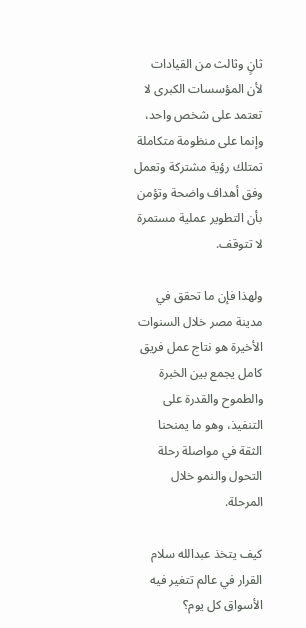ثانٍ وثالث من القيادات لأن المؤسسات الكبرى لا تعتمد على شخص واحد، وإنما على منظومة متكاملة تمتلك رؤية مشتركة وتعمل وفق أهداف واضحة وتؤمن بأن التطوير عملية مستمرة لا تتوقف.

ولهذا فإن ما تحقق في مدينة مصر خلال السنوات الأخيرة هو نتاج عمل فريق كامل يجمع بين الخبرة والطموح والقدرة على التنفيذ، وهو ما يمنحنا الثقة في مواصلة رحلة التحول والنمو خلال المرحلة.

كيف يتخذ عبدالله سلام القرار في عالم تتغير فيه الأسواق كل يوم؟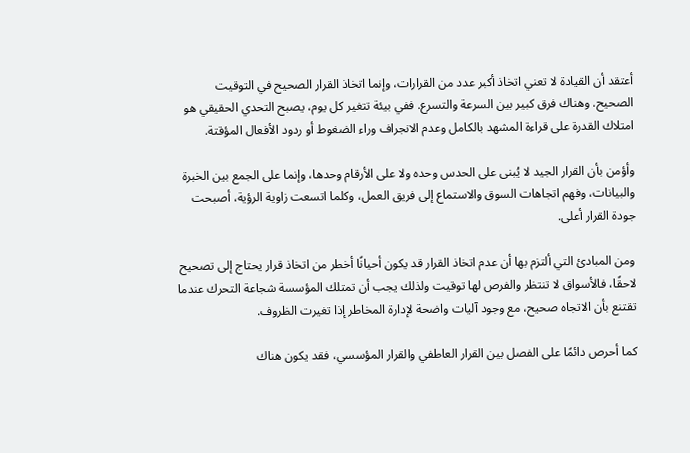أعتقد أن القيادة لا تعني اتخاذ أكبر عدد من القرارات، وإنما اتخاذ القرار الصحيح في التوقيت الصحيح. وهناك فرق كبير بين السرعة والتسرع. ففي بيئة تتغير كل يوم، يصبح التحدي الحقيقي هو امتلاك القدرة على قراءة المشهد بالكامل وعدم الانجراف وراء الضغوط أو ردود الأفعال المؤقتة.

وأؤمن بأن القرار الجيد لا يُبنى على الحدس وحده ولا على الأرقام وحدها، وإنما على الجمع بين الخبرة والبيانات، وفهم اتجاهات السوق والاستماع إلى فريق العمل، وكلما اتسعت زاوية الرؤية، أصبحت جودة القرار أعلى.

ومن المبادئ التي ألتزم بها أن عدم اتخاذ القرار قد يكون أحيانًا أخطر من اتخاذ قرار يحتاج إلى تصحيح لاحقًا، فالأسواق لا تنتظر والفرص لها توقيت ولذلك يجب أن تمتلك المؤسسة شجاعة التحرك عندما تقتنع بأن الاتجاه صحيح، مع وجود آليات واضحة لإدارة المخاطر إذا تغيرت الظروف.

كما أحرص دائمًا على الفصل بين القرار العاطفي والقرار المؤسسي، فقد يكون هناك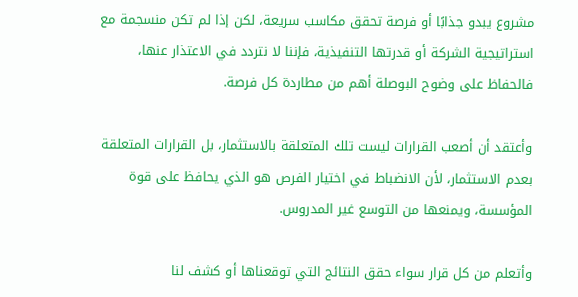مشروع يبدو جذابًا أو فرصة تحقق مكاسب سريعة، لكن إذا لم تكن منسجمة مع استراتيجية الشركة أو قدرتها التنفيذية، فإننا لا نتردد في الاعتذار عنها، فالحفاظ على وضوح البوصلة أهم من مطاردة كل فرصة.

وأعتقد أن أصعب القرارات ليست تلك المتعلقة بالاستثمار، بل القرارات المتعلقة بعدم الاستثمار، لأن الانضباط في اختيار الفرص هو الذي يحافظ على قوة المؤسسة، ويمنعها من التوسع غير المدروس.

وأتعلم من كل قرار سواء حقق النتائج التي توقعناها أو كشف لنا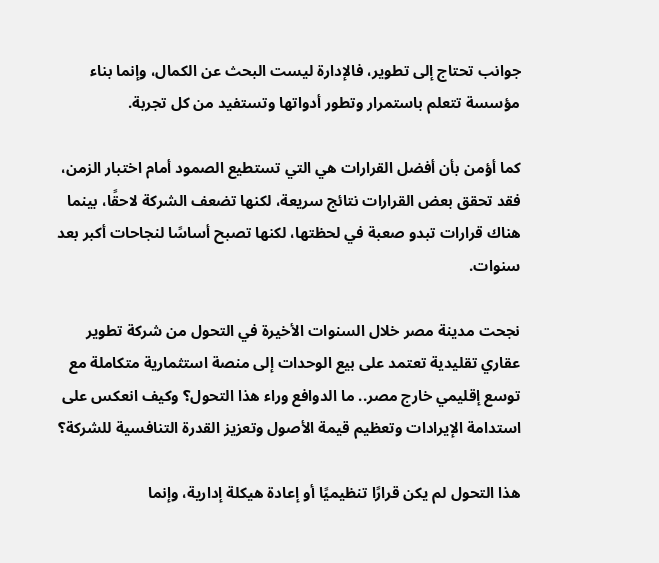جوانب تحتاج إلى تطوير، فالإدارة ليست البحث عن الكمال، وإنما بناء مؤسسة تتعلم باستمرار وتطور أدواتها وتستفيد من كل تجربة.

كما أؤمن بأن أفضل القرارات هي التي تستطيع الصمود أمام اختبار الزمن، فقد تحقق بعض القرارات نتائج سريعة، لكنها تضعف الشركة لاحقًا، بينما هناك قرارات تبدو صعبة في لحظتها، لكنها تصبح أساسًا لنجاحات أكبر بعد سنوات.

نجحت مدينة مصر خلال السنوات الأخيرة في التحول من شركة تطوير عقاري تقليدية تعتمد على بيع الوحدات إلى منصة استثمارية متكاملة مع توسع إقليمي خارج مصر.. ما الدوافع وراء هذا التحول؟ وكيف انعكس على استدامة الإيرادات وتعظيم قيمة الأصول وتعزيز القدرة التنافسية للشركة؟

هذا التحول لم يكن قرارًا تنظيميًا أو إعادة هيكلة إدارية، وإنما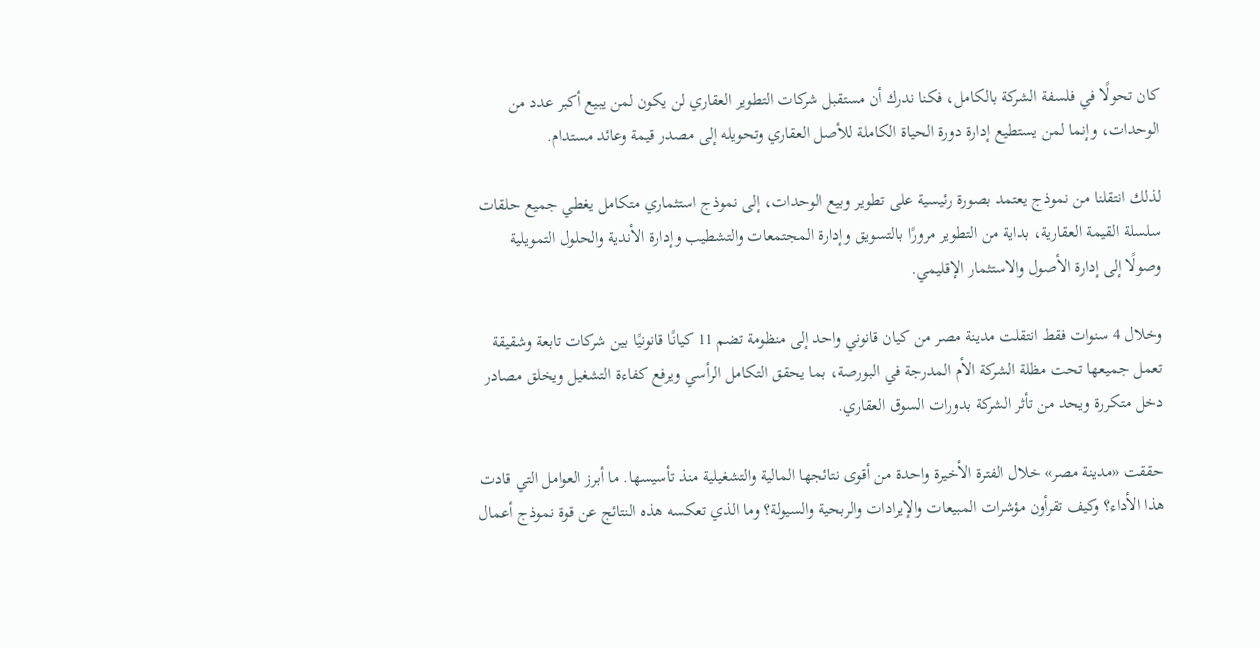كان تحولًا في فلسفة الشركة بالكامل، فكنا ندرك أن مستقبل شركات التطوير العقاري لن يكون لمن يبيع أكبر عدد من الوحدات، وإنما لمن يستطيع إدارة دورة الحياة الكاملة للأصل العقاري وتحويله إلى مصدر قيمة وعائد مستدام.

لذلك انتقلنا من نموذج يعتمد بصورة رئيسية على تطوير وبيع الوحدات، إلى نموذج استثماري متكامل يغطي جميع حلقات سلسلة القيمة العقارية، بداية من التطوير مرورًا بالتسويق وإدارة المجتمعات والتشطيب وإدارة الأندية والحلول التمويلية وصولًا إلى إدارة الأصول والاستثمار الإقليمي.

وخلال 4 سنوات فقط انتقلت مدينة مصر من كيان قانوني واحد إلى منظومة تضم 11 كيانًا قانونيًا بين شركات تابعة وشقيقة تعمل جميعها تحت مظلة الشركة الأم المدرجة في البورصة، بما يحقق التكامل الرأسي ويرفع كفاءة التشغيل ويخلق مصادر دخل متكررة ويحد من تأثر الشركة بدورات السوق العقاري.

حققت «مدينة مصر» خلال الفترة الأخيرة واحدة من أقوى نتائجها المالية والتشغيلية منذ تأسيسها. ما أبرز العوامل التي قادت هذا الأداء؟ وكيف تقرأون مؤشرات المبيعات والإيرادات والربحية والسيولة؟ وما الذي تعكسه هذه النتائج عن قوة نموذج أعمال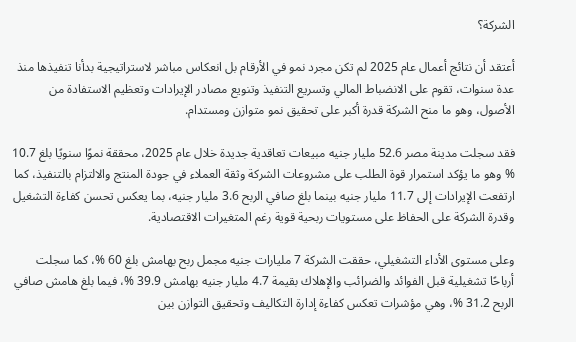الشركة؟

أعتقد أن نتائج أعمال عام 2025 لم تكن مجرد نمو في الأرقام بل انعكاس مباشر لاستراتيجية بدأنا تنفيذها منذ عدة سنوات، تقوم على الانضباط المالي وتسريع التنفيذ وتنويع مصادر الإيرادات وتعظيم الاستفادة من الأصول، وهو ما منح الشركة قدرة أكبر على تحقيق نمو متوازن ومستدام.

فقد سجلت مدينة مصر 52.6 مليار جنيه مبيعات تعاقدية جديدة خلال عام 2025، محققة نموًا سنويًا بلغ 10.7 % وهو ما يؤكد استمرار قوة الطلب على مشروعات الشركة وثقة العملاء في جودة المنتج والالتزام بالتنفيذ، كما ارتفعت الإيرادات إلى 11.7 مليار جنيه بينما بلغ صافي الربح 3.6 مليار جنيه، بما يعكس تحسن كفاءة التشغيل وقدرة الشركة على الحفاظ على مستويات ربحية قوية رغم المتغيرات الاقتصادية.

وعلى مستوى الأداء التشغيلي، حققت الشركة 7 مليارات جنيه مجمل ربح بهامش بلغ 60 %، كما سجلت أرباحًا تشغيلية قبل الفوائد والضرائب والإهلاك بقيمة 4.7 مليار جنيه بهامش 39.9 %، فيما بلغ هامش صافي الربح 31.2 %، وهي مؤشرات تعكس كفاءة إدارة التكاليف وتحقيق التوازن بين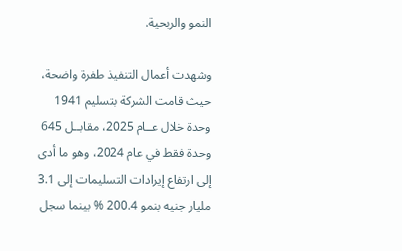النمو والربحية.

وشهدت أعمال التنفيذ طفرة واضحة، حيث قامت الشركة بتسليم 1941 وحدة خلال عــام 2025، مقابــل 645 وحدة فقط في عام 2024، وهو ما أدى إلى ارتفاع إيرادات التسليمات إلى 3.1 مليار جنيه بنمو 200.4 % بينما سجل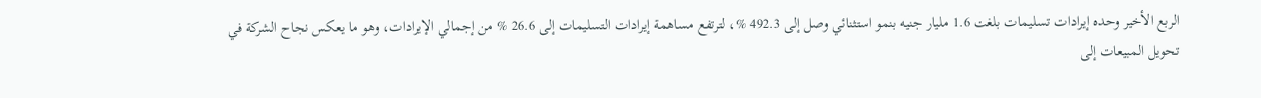الربع الأخير وحده إيرادات تسليمات بلغت 1.6 مليار جنيه بنمو استثنائي وصل إلى 492.3 %، لترتفع مساهمة إيرادات التسليمات إلى 26.6 % من إجمالي الإيرادات، وهو ما يعكس نجاح الشركة في تحويل المبيعات إلى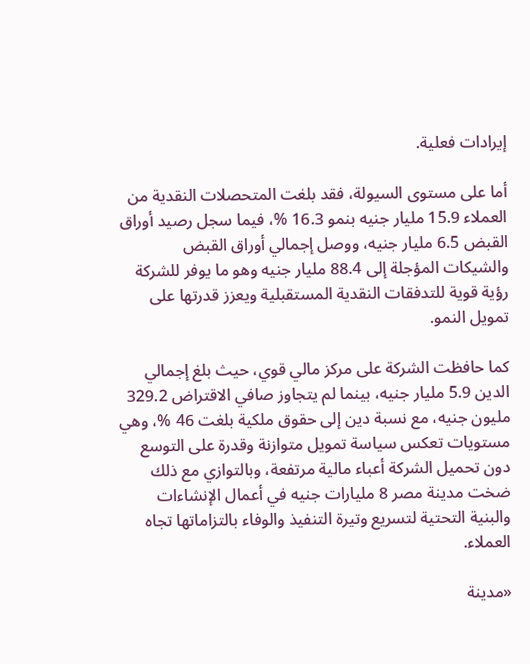إيرادات فعلية.

أما على مستوى السيولة، فقد بلغت المتحصلات النقدية من العملاء 15.9 مليار جنيه بنمو 16.3 %، فيما سجل رصيد أوراق القبض 6.5 مليار جنيه، ووصل إجمالي أوراق القبض والشيكات المؤجلة إلى 88.4 مليار جنيه وهو ما يوفر للشركة رؤية قوية للتدفقات النقدية المستقبلية ويعزز قدرتها على تمويل النمو.

كما حافظت الشركة على مركز مالي قوي، حيث بلغ إجمالي الدين 5.9 مليار جنيه، بينما لم يتجاوز صافي الاقتراض 329.2 مليون جنيه، مع نسبة دين إلى حقوق ملكية بلغت 46 %، وهي مستويات تعكس سياسة تمويل متوازنة وقدرة على التوسع دون تحميل الشركة أعباء مالية مرتفعة، وبالتوازي مع ذلك ضخت مدينة مصر 8 مليارات جنيه في أعمال الإنشاءات والبنية التحتية لتسريع وتيرة التنفيذ والوفاء بالتزاماتها تجاه العملاء.

«مدينة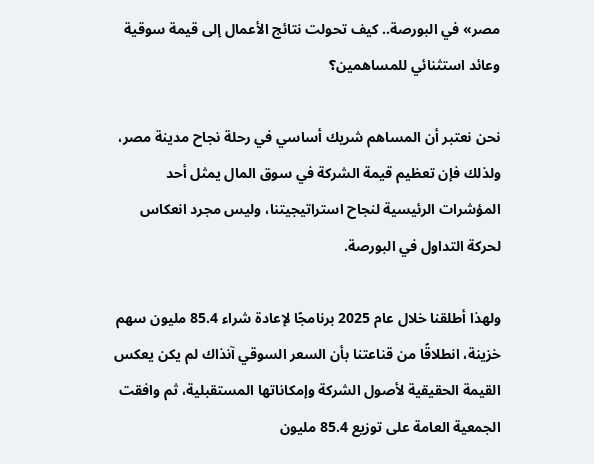مصر» في البورصة.. كيف تحولت نتائج الأعمال إلى قيمة سوقية وعائد استثنائي للمساهمين؟

نحن نعتبر أن المساهم شريك أساسي في رحلة نجاح مدينة مصر، ولذلك فإن تعظيم قيمة الشركة في سوق المال يمثل أحد المؤشرات الرئيسية لنجاح استراتيجيتنا، وليس مجرد انعكاس لحركة التداول في البورصة.

ولهذا أطلقنا خلال عام 2025 برنامجًا لإعادة شراء 85.4 مليون سهم خزينة، انطلاقًا من قناعتنا بأن السعر السوقي آنذاك لم يكن يعكس القيمة الحقيقية لأصول الشركة وإمكاناتها المستقبلية، ثم وافقت الجمعية العامة على توزيع 85.4 مليون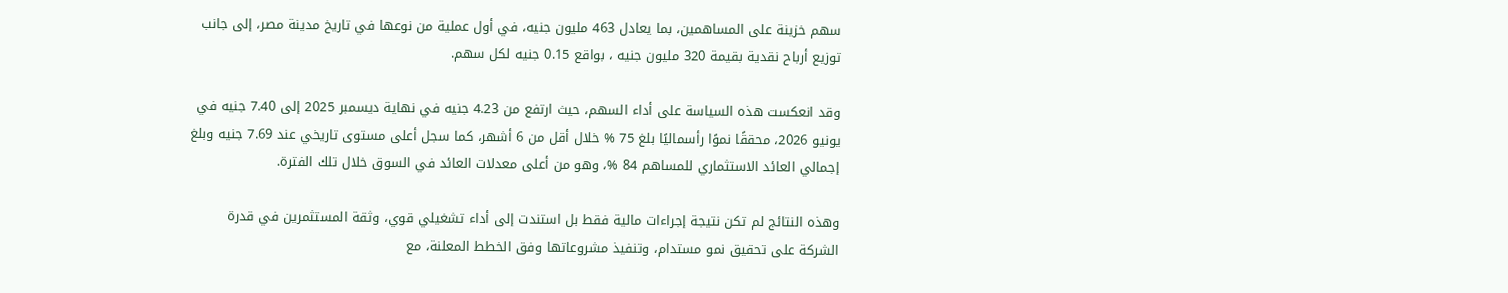سهم خزينة على المساهمين، بما يعادل 463 مليون جنيه، في أول عملية من نوعها في تاريخ مدينة مصر، إلى جانب توزيع أرباح نقدية بقيمة 320 مليون جنيه ، بواقع 0.15 جنيه لكل سهم.

وقد انعكست هذه السياسة على أداء السهم، حيث ارتفع من 4.23 جنيه في نهاية ديسمبر 2025 إلى 7.40 جنيه في يونيو 2026، محققًا نموًا رأسماليًا بلغ 75 % خلال أقل من 6 أشهر، كما سجل أعلى مستوى تاريخي عند 7.69 جنيه وبلغ إجمالي العائد الاستثماري للمساهم 84 %، وهو من أعلى معدلات العائد في السوق خلال تلك الفترة.

وهذه النتائج لم تكن نتيجة إجراءات مالية فقط بل استندت إلى أداء تشغيلي قوي، وثقة المستثمرين في قدرة الشركة على تحقيق نمو مستدام، وتنفيذ مشروعاتها وفق الخطط المعلنة، مع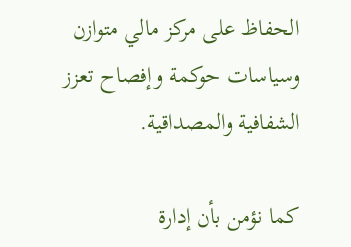الحفاظ على مركز مالي متوازن وسياسات حوكمة وإفصاح تعزز الشفافية والمصداقية.

كما نؤمن بأن إدارة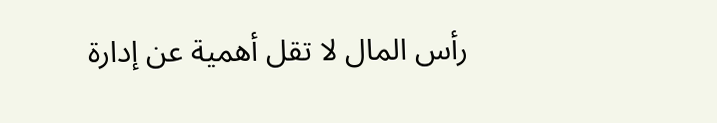رأس المال لا تقل أهمية عن إدارة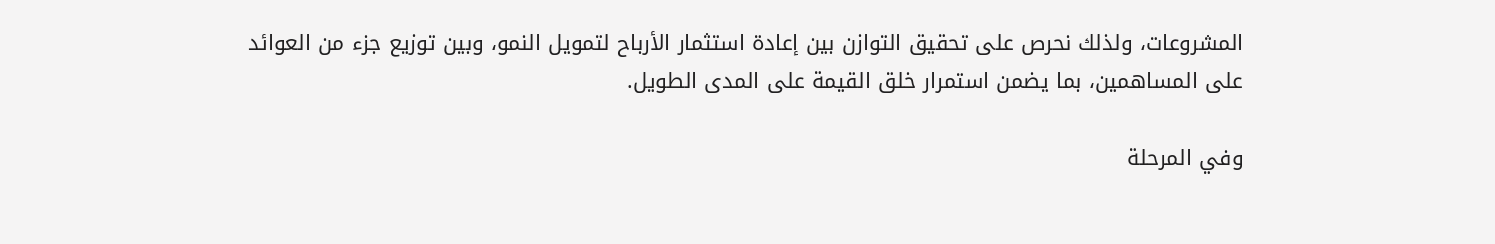المشروعات، ولذلك نحرص على تحقيق التوازن بين إعادة استثمار الأرباح لتمويل النمو، وبين توزيع جزء من العوائد على المساهمين، بما يضمن استمرار خلق القيمة على المدى الطويل.

وفي المرحلة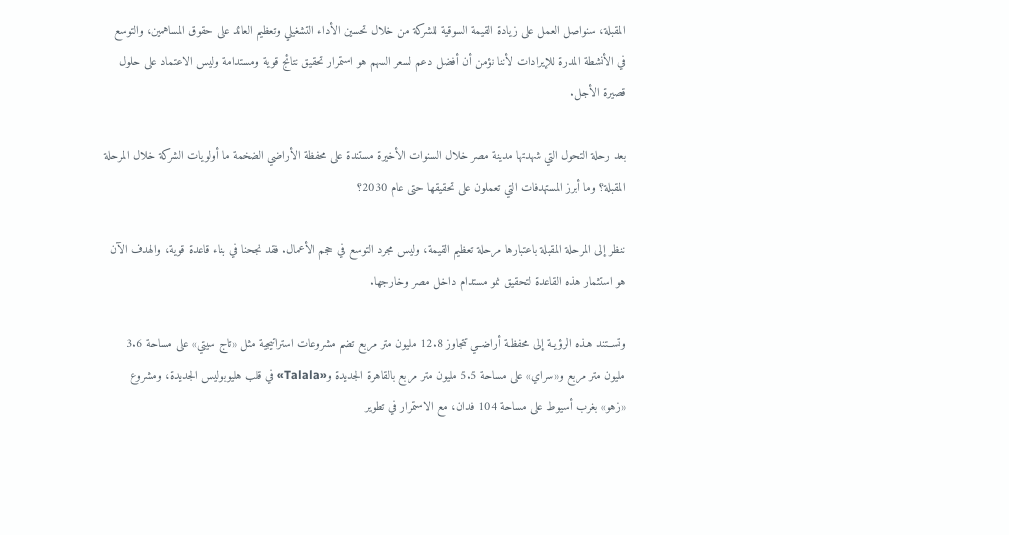المقبلة، سنواصل العمل على زيادة القيمة السوقية للشركة من خلال تحسين الأداء التشغيلي وتعظيم العائد على حقوق المساهمين، والتوسع في الأنشطة المدرة للإيرادات لأننا نؤمن أن أفضل دعم لسعر السهم هو استمرار تحقيق نتائج قوية ومستدامة وليس الاعتماد على حلول قصيرة الأجل.

بعد رحلة التحول التي شهدتها مدينة مصر خلال السنوات الأخيرة مستندة على محفظة الأراضي الضخمة ما أولويات الشركة خلال المرحلة المقبلة؟ وما أبرز المستهدفات التي تعملون على تحقيقها حتى عام 2030؟

ننظر إلى المرحلة المقبلة باعتبارها مرحلة تعظيم القيمة، وليس مجرد التوسع في حجم الأعمال. فقد نجحنا في بناء قاعدة قوية، والهدف الآن هو استثمار هذه القاعدة لتحقيق نمو مستدام داخل مصر وخارجها.

وتســتند هـذه الرؤيـة إلى محفظـة أراضــي تتجاوز 12.8 مليون متر مربع تضم مشروعات استراتيجية مثل «تاج سيتي» على مساحة 3.6 مليون متر مربع و«سراي» على مساحة 5.5 مليون متر مربع بالقاهرة الجديدة و«Talala» في قلب هليوبوليس الجديدة، ومشروع «زهو» بغرب أسيوط على مساحة 104 فدان، مع الاستمرار في تطوير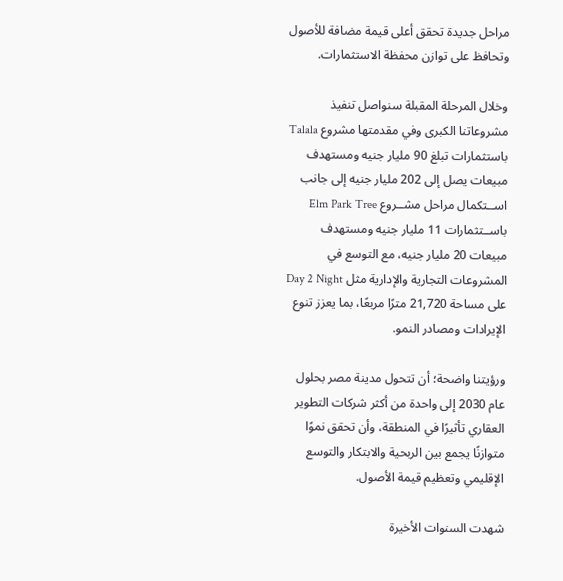مراحل جديدة تحقق أعلى قيمة مضافة للأصول وتحافظ على توازن محفظة الاستثمارات.

وخلال المرحلة المقبلة سنواصل تنفيذ مشروعاتنا الكبرى وفي مقدمتها مشروع Talala باستثمارات تبلغ 90 مليار جنيه ومستهدف مبيعات يصل إلى 202 مليار جنيه إلى جانب اســتكمال مراحل مشــروع Elm Park Tree باســتثمارات 11 مليار جنيه ومستهدف مبيعات 20 مليار جنيه، مع التوسع في المشروعات التجارية والإدارية مثل Day 2 Night على مساحة 21,720 مترًا مربعًا، بما يعزز تنوع الإيرادات ومصادر النمو.

ورؤيتنا واضحة؛ أن تتحول مدينة مصر بحلول عام 2030 إلى واحدة من أكثر شركات التطوير العقاري تأثيرًا في المنطقة، وأن تحقق نموًا متوازنًا يجمع بين الربحية والابتكار والتوسع الإقليمي وتعظيم قيمة الأصول.

شهدت السنوات الأخيرة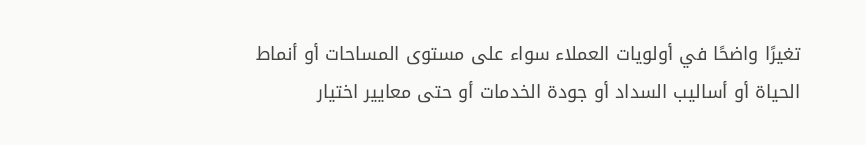تغيرًا واضحًا في أولويات العملاء سواء على مستوى المساحات أو أنماط الحياة أو أساليب السداد أو جودة الخدمات أو حتى معايير اختيار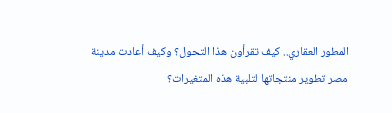المطور العقاري.. كيف تقرأون هذا التحول؟ وكيف أعادت مدينة مصر تطوير منتجاتها لتلبية هذه المتغيرات؟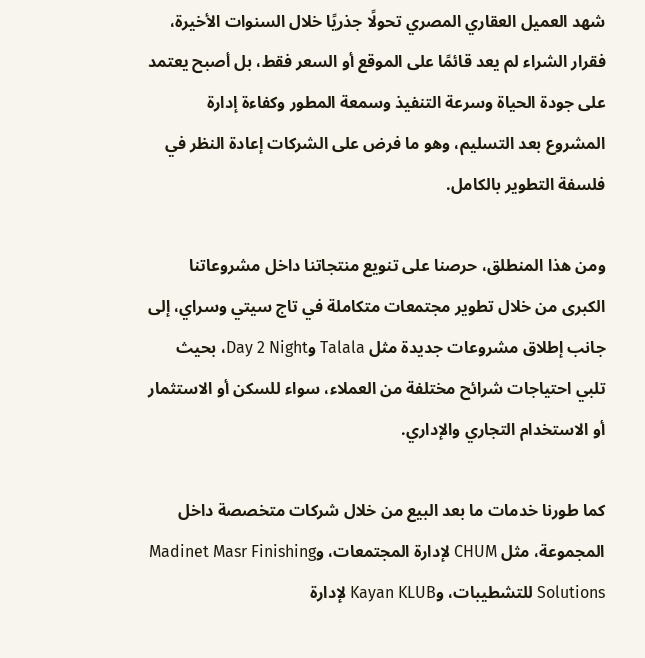شهد العميل العقاري المصري تحولًا جذريًا خلال السنوات الأخيرة، فقرار الشراء لم يعد قائمًا على الموقع أو السعر فقط، بل أصبح يعتمد على جودة الحياة وسرعة التنفيذ وسمعة المطور وكفاءة إدارة المشروع بعد التسليم، وهو ما فرض على الشركات إعادة النظر في فلسفة التطوير بالكامل.

ومن هذا المنطلق، حرصنا على تنويع منتجاتنا داخل مشروعاتنا الكبرى من خلال تطوير مجتمعات متكاملة في تاج سيتي وسراي، إلى جانب إطلاق مشروعات جديدة مثل Talala وDay 2 Night، بحيث تلبي احتياجات شرائح مختلفة من العملاء، سواء للسكن أو الاستثمار أو الاستخدام التجاري والإداري.

كما طورنا خدمات ما بعد البيع من خلال شركات متخصصة داخل المجموعة، مثل CHUM لإدارة المجتمعات، وMadinet Masr Finishing Solutions للتشطيبات، وKayan KLUB لإدارة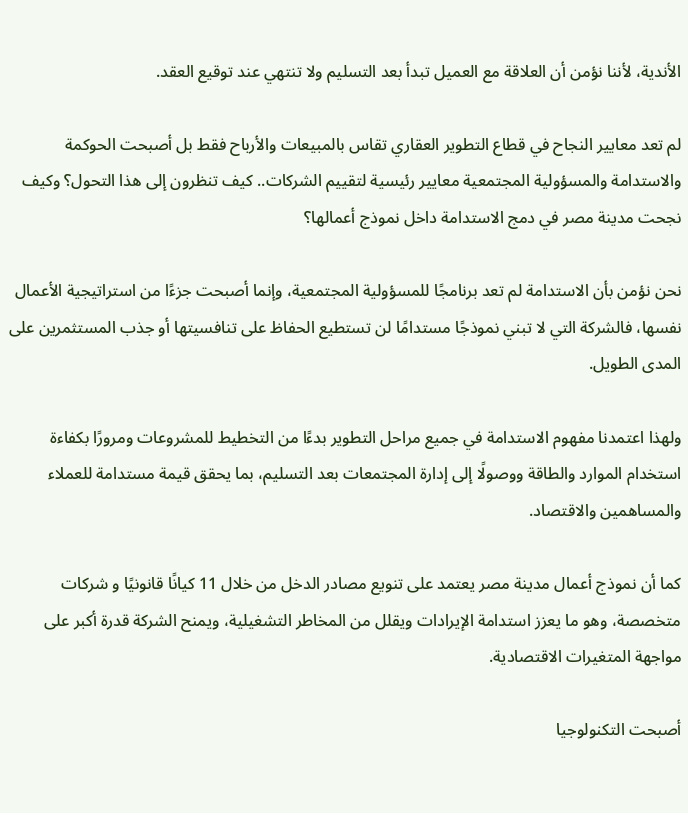الأندية، لأننا نؤمن أن العلاقة مع العميل تبدأ بعد التسليم ولا تنتهي عند توقيع العقد.

لم تعد معايير النجاح في قطاع التطوير العقاري تقاس بالمبيعات والأرباح فقط بل أصبحت الحوكمة والاستدامة والمسؤولية المجتمعية معايير رئيسية لتقييم الشركات.. كيف تنظرون إلى هذا التحول؟ وكيف نجحت مدينة مصر في دمج الاستدامة داخل نموذج أعمالها؟

نحن نؤمن بأن الاستدامة لم تعد برنامجًا للمسؤولية المجتمعية، وإنما أصبحت جزءًا من استراتيجية الأعمال نفسها، فالشركة التي لا تبني نموذجًا مستدامًا لن تستطيع الحفاظ على تنافسيتها أو جذب المستثمرين على المدى الطويل.

ولهذا اعتمدنا مفهوم الاستدامة في جميع مراحل التطوير بدءًا من التخطيط للمشروعات ومرورًا بكفاءة استخدام الموارد والطاقة ووصولًا إلى إدارة المجتمعات بعد التسليم، بما يحقق قيمة مستدامة للعملاء والمساهمين والاقتصاد.

كما أن نموذج أعمال مدينة مصر يعتمد على تنويع مصادر الدخل من خلال 11 كيانًا قانونيًا و شركات متخصصة، وهو ما يعزز استدامة الإيرادات ويقلل من المخاطر التشغيلية، ويمنح الشركة قدرة أكبر على مواجهة المتغيرات الاقتصادية.

أصبحت التكنولوجيا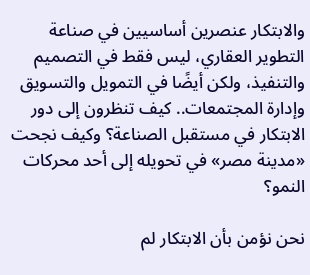والابتكار عنصرين أساسيين في صناعة التطوير العقاري، ليس فقط في التصميم والتنفيذ، ولكن أيضًا في التمويل والتسويق وإدارة المجتمعات.. كيف تنظرون إلى دور الابتكار في مستقبل الصناعة؟ وكيف نجحت «مدينة مصر» في تحويله إلى أحد محركات النمو؟

نحن نؤمن بأن الابتكار لم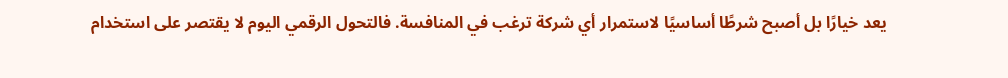يعد خيارًا بل أصبح شرطًا أساسيًا لاستمرار أي شركة ترغب في المنافسة. فالتحول الرقمي اليوم لا يقتصر على استخدام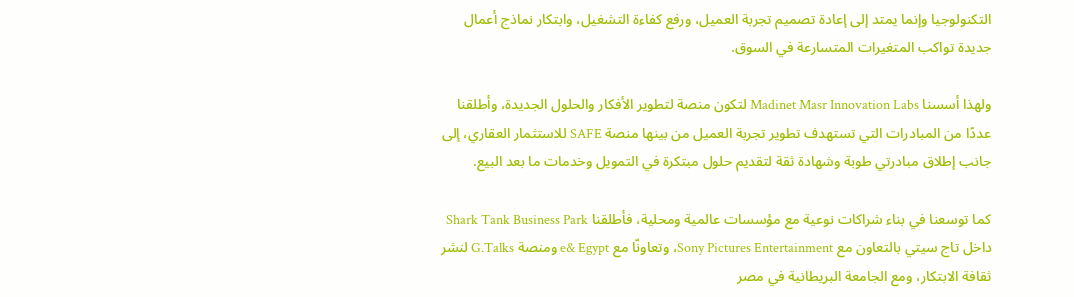التكنولوجيا وإنما يمتد إلى إعادة تصميم تجربة العميل، ورفع كفاءة التشغيل، وابتكار نماذج أعمال جديدة تواكب المتغيرات المتسارعة في السوق.

ولهذا أسسنا Madinet Masr Innovation Labs لتكون منصة لتطوير الأفكار والحلول الجديدة، وأطلقنا عددًا من المبادرات التي تستهدف تطوير تجربة العميل من بينها منصة SAFE للاستثمار العقاري، إلى جانب إطلاق مبادرتي طوبة وشهادة ثقة لتقديم حلول مبتكرة في التمويل وخدمات ما بعد البيع.

كما توسعنا في بناء شراكات نوعية مع مؤسسات عالمية ومحلية، فأطلقنا Shark Tank Business Park داخل تاج سيتي بالتعاون مع Sony Pictures Entertainment، وتعاونّا مع e& Egypt ومنصة G.Talks لنشر ثقافة الابتكار، ومع الجامعة البريطانية في مصر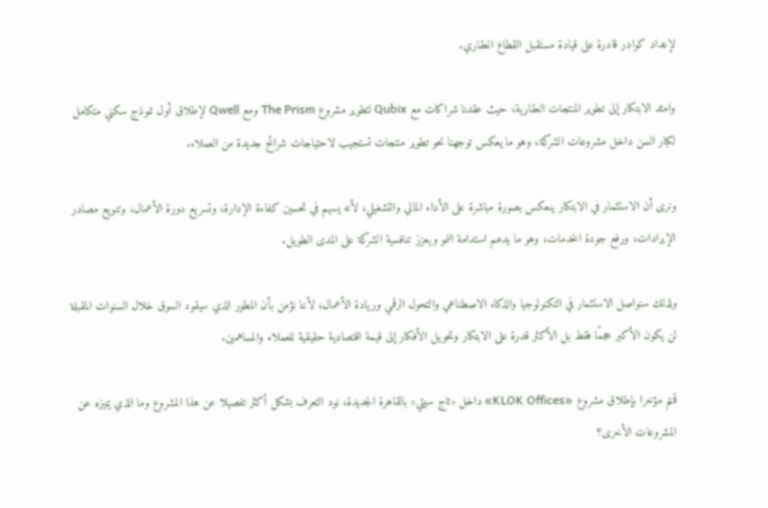لإعداد كوادر قادرة على قيادة مستقبل القطاع العقاري.

وامتد الابتكار إلى تطوير المنتجات العقارية، حيث عقدنا شراكات مع Qubix لتطوير مشروع The Prism ومع Qwell لإطلاق أول نموذج سكني متكامل لكبار السن داخل مشروعات الشركة، وهو ما يعكس توجهنا نحو تطوير منتجات تستجيب لاحتياجات شرائح جديدة من العملاء.

ونرى أن الاستثمار في الابتكار ينعكس بصورة مباشرة على الأداء المالي والتشغيلي، لأنه يسهم في تحسين كفاءة الإدارة، وتسريع دورة الأعمال، وتنويع مصادر الإيرادات، ورفع جودة الخدمات، وهو ما يدعم استدامة النمو ويعزز تنافسية الشركة على المدى الطويل.

ولذلك سنواصل الاستثمار في التكنولوجيا والذكاء الاصطناعي والتحول الرقمي وريادة الأعمال، لأننا نؤمن بأن المطور الذي سيقود السوق خلال السنوات المقبلة لن يكون الأكبر حجمًا فقط بل الأكثر قدرة على الابتكار وتحويل الأفكار إلى قيمة اقتصادية حقيقية للعملاء والمساهمين.

قمتم مؤخرا بإطلاق مشروع «KLOK Offices» داخل «تاج سيتي» بالقاهرة الجديدة، نود التعرف بشكل أكثر تفصيلا عن هذا المشروع وما الذي يميزه عن المشروعات الأخرى؟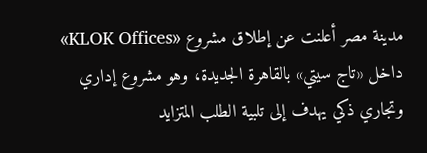مدينة مصر أعلنت عن إطلاق مشروع «KLOK Offices» داخل «تاج سيتي» بالقاهرة الجديدة، وهو مشروع إداري وتجاري ذكي يهدف إلى تلبية الطلب المتزايد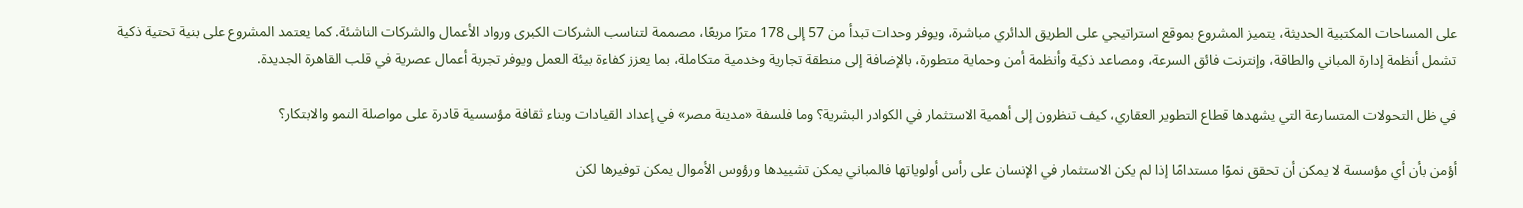على المساحات المكتبية الحديثة، يتميز المشروع بموقع استراتيجي على الطريق الدائري مباشرة، ويوفر وحدات تبدأ من 57 إلى 178 مترًا مربعًا، مصممة لتناسب الشركات الكبرى ورواد الأعمال والشركات الناشئة. كما يعتمد المشروع على بنية تحتية ذكية تشمل أنظمة إدارة المباني والطاقة، وإنترنت فائق السرعة، ومصاعد ذكية وأنظمة أمن وحماية متطورة، بالإضافة إلى منطقة تجارية وخدمية متكاملة، بما يعزز كفاءة بيئة العمل ويوفر تجربة أعمال عصرية في قلب القاهرة الجديدة.

في ظل التحولات المتسارعة التي يشهدها قطاع التطوير العقاري، كيف تنظرون إلى أهمية الاستثمار في الكوادر البشرية؟ وما فلسفة «مدينة مصر» في إعداد القيادات وبناء ثقافة مؤسسية قادرة على مواصلة النمو والابتكار؟

أؤمن بأن أي مؤسسة لا يمكن أن تحقق نموًا مستدامًا إذا لم يكن الاستثمار في الإنسان على رأس أولوياتها فالمباني يمكن تشييدها ورؤوس الأموال يمكن توفيرها لكن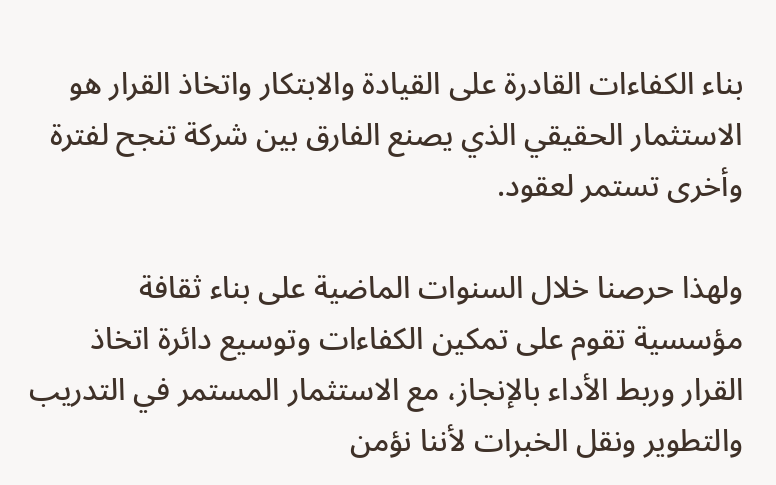بناء الكفاءات القادرة على القيادة والابتكار واتخاذ القرار هو الاستثمار الحقيقي الذي يصنع الفارق بين شركة تنجح لفترة وأخرى تستمر لعقود.

ولهذا حرصنا خلال السنوات الماضية على بناء ثقافة مؤسسية تقوم على تمكين الكفاءات وتوسيع دائرة اتخاذ القرار وربط الأداء بالإنجاز، مع الاستثمار المستمر في التدريب والتطوير ونقل الخبرات لأننا نؤمن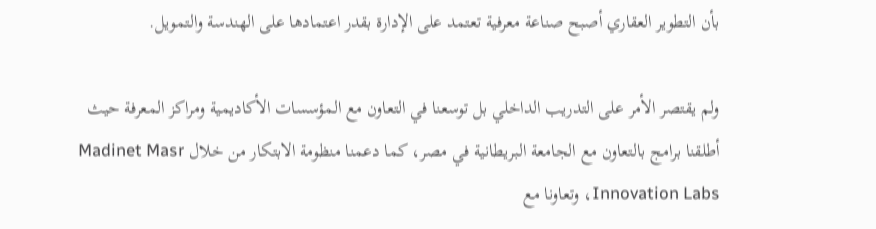بأن التطوير العقاري أصبح صناعة معرفية تعتمد على الإدارة بقدر اعتمادها على الهندسة والتمويل.

ولم يقتصر الأمر على التدريب الداخلي بل توسعنا في التعاون مع المؤسسات الأكاديمية ومراكز المعرفة حيث أطلقنا برامج بالتعاون مع الجامعة البريطانية في مصر، كما دعمنا منظومة الابتكار من خلال Madinet Masr Innovation Labs، وتعاونا مع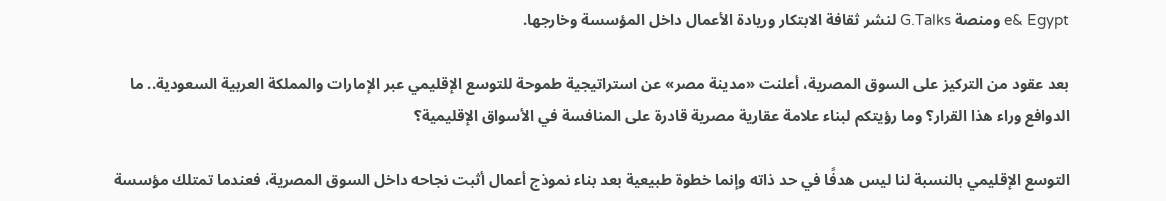e& Egypt ومنصة G.Talks لنشر ثقافة الابتكار وريادة الأعمال داخل المؤسسة وخارجها.

بعد عقود من التركيز على السوق المصرية، أعلنت «مدينة مصر» عن استراتيجية طموحة للتوسع الإقليمي عبر الإمارات والمملكة العربية السعودية.. ما الدوافع وراء هذا القرار؟ وما رؤيتكم لبناء علامة عقارية مصرية قادرة على المنافسة في الأسواق الإقليمية؟

التوسع الإقليمي بالنسبة لنا ليس هدفًا في حد ذاته وإنما خطوة طبيعية بعد بناء نموذج أعمال أثبت نجاحه داخل السوق المصرية، فعندما تمتلك مؤسسة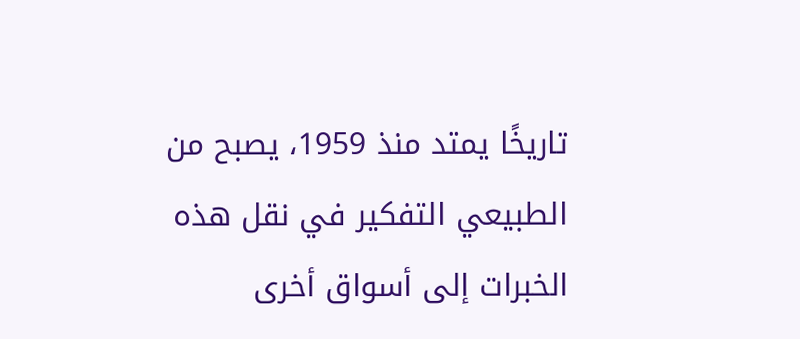تاريخًا يمتد منذ 1959، يصبح من الطبيعي التفكير في نقل هذه الخبرات إلى أسواق أخرى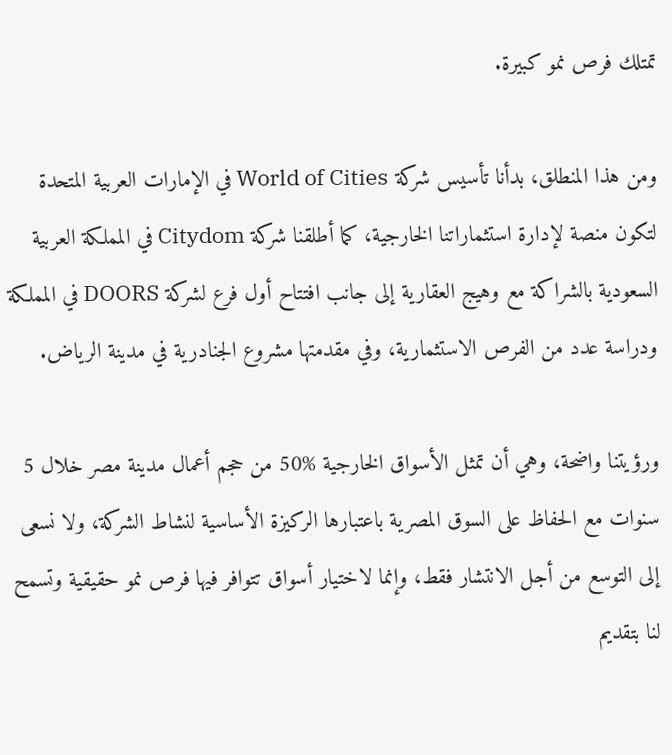تمتلك فرص نمو كبيرة.

ومن هذا المنطلق، بدأنا تأسيس شركة World of Cities في الإمارات العربية المتحدة لتكون منصة لإدارة استثماراتنا الخارجية، كما أطلقنا شركة Citydom في المملكة العربية السعودية بالشراكة مع وهيج العقارية إلى جانب افتتاح أول فرع لشركة DOORS في المملكة ودراسة عدد من الفرص الاستثمارية، وفي مقدمتها مشروع الجنادرية في مدينة الرياض.

ورؤيتنا واضحة، وهي أن تمثل الأسواق الخارجية %50 من حجم أعمال مدينة مصر خلال 5 سنوات مع الحفاظ على السوق المصرية باعتبارها الركيزة الأساسية لنشاط الشركة، ولا نسعى إلى التوسع من أجل الانتشار فقط، وإنما لاختيار أسواق تتوافر فيها فرص نمو حقيقية وتسمح لنا بتقديم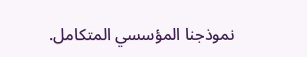نموذجنا المؤسسي المتكامل.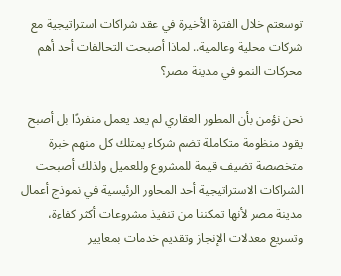توسعتم خلال الفترة الأخيرة في عقد شراكات استراتيجية مع شركات محلية وعالمية.. لماذا أصبحت التحالفات أحد أهم محركات النمو في مدينة مصر؟

نحن نؤمن بأن المطور العقاري لم يعد يعمل منفردًا بل أصبح يقود منظومة متكاملة تضم شركاء يمتلك كل منهم خبرة متخصصة تضيف قيمة للمشروع وللعميل ولذلك أصبحت الشراكات الاستراتيجية أحد المحاور الرئيسية في نموذج أعمال مدينة مصر لأنها تمكننا من تنفيذ مشروعات أكثر كفاءة، وتسريع معدلات الإنجاز وتقديم خدمات بمعايير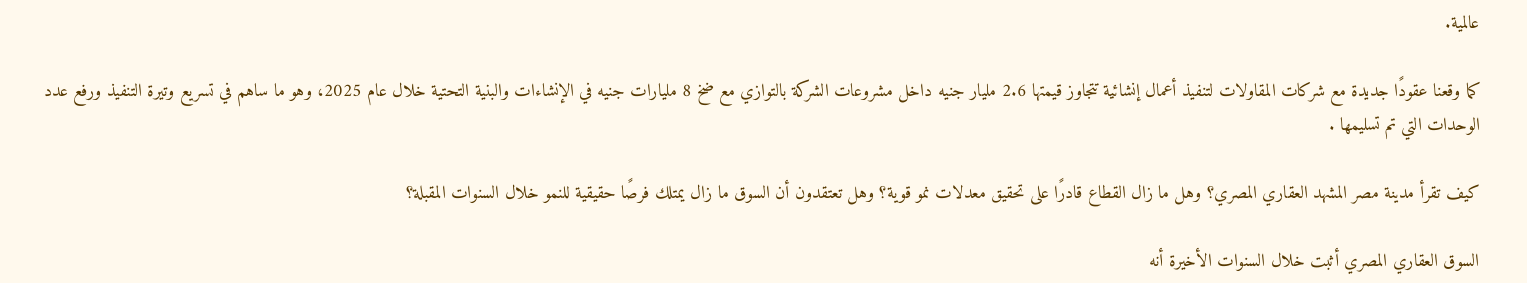عالمية.

كما وقعنا عقودًا جديدة مع شركات المقاولات لتنفيذ أعمال إنشائية تتجاوز قيمتها 2.6 مليار جنيه داخل مشروعات الشركة بالتوازي مع ضخ 8 مليارات جنيه في الإنشاءات والبنية التحتية خلال عام 2025، وهو ما ساهم في تسريع وتيرة التنفيذ ورفع عدد الوحدات التي تم تسليمها .

كيف تقرأ مدينة مصر المشهد العقاري المصري؟ وهل ما زال القطاع قادرًا على تحقيق معدلات نمو قوية؟ وهل تعتقدون أن السوق ما زال يمتلك فرصًا حقيقية للنمو خلال السنوات المقبلة؟

السوق العقاري المصري أثبت خلال السنوات الأخيرة أنه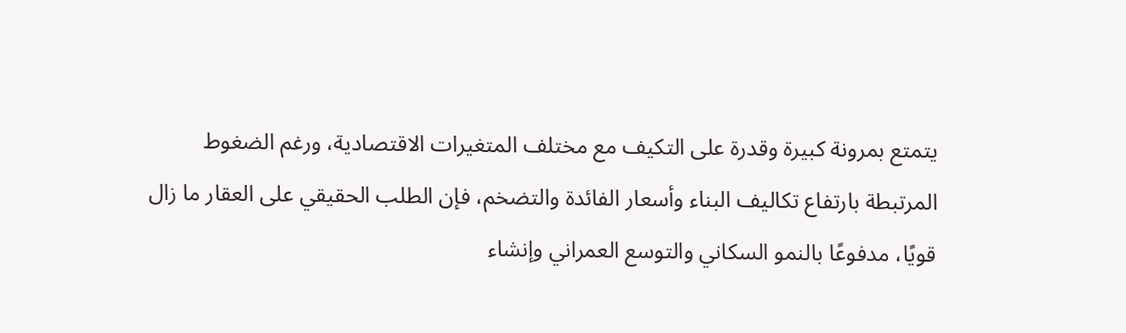يتمتع بمرونة كبيرة وقدرة على التكيف مع مختلف المتغيرات الاقتصادية، ورغم الضغوط المرتبطة بارتفاع تكاليف البناء وأسعار الفائدة والتضخم، فإن الطلب الحقيقي على العقار ما زال قويًا، مدفوعًا بالنمو السكاني والتوسع العمراني وإنشاء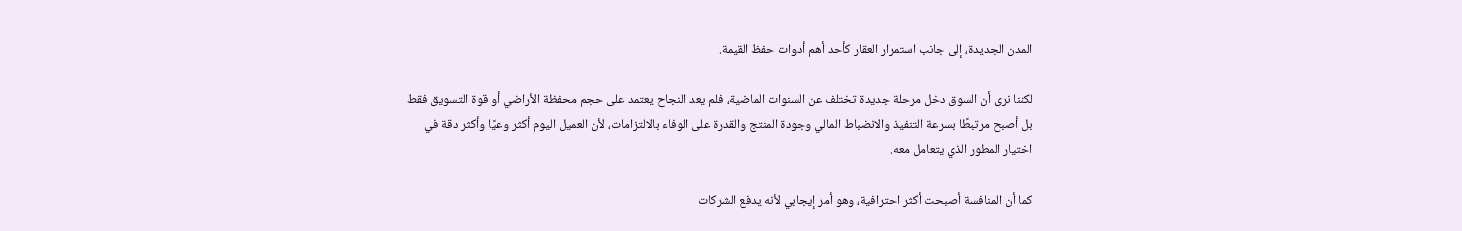المدن الجديدة، إلى جانب استمرار العقار كأحد أهم أدوات حفظ القيمة.

لكننا نرى أن السوق دخل مرحلة جديدة تختلف عن السنوات الماضية، فلم يعد النجاح يعتمد على حجم محفظة الأراضي أو قوة التسويق فقط بل أصبح مرتبطًا بسرعة التنفيذ والانضباط المالي وجودة المنتج والقدرة على الوفاء بالالتزامات، لأن العميل اليوم أكثر وعيًا وأكثر دقة في اختيار المطور الذي يتعامل معه.

كما أن المنافسة أصبحت أكثر احترافية، وهو أمر إيجابي لأنه يدفع الشركات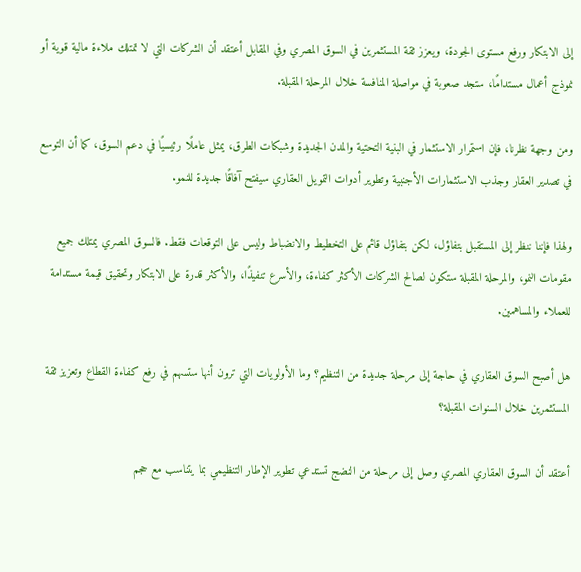إلى الابتكار ورفع مستوى الجودة، ويعزز ثقة المستثمرين في السوق المصري وفي المقابل أعتقد أن الشركات التي لا تمتلك ملاءة مالية قوية أو نموذج أعمال مستدامًا، ستجد صعوبة في مواصلة المنافسة خلال المرحلة المقبلة.

ومن وجهة نظرنا، فإن استمرار الاستثمار في البنية التحتية والمدن الجديدة وشبكات الطرق، يمثل عاملًا رئيسيًا في دعم السوق، كما أن التوسع في تصدير العقار وجذب الاستثمارات الأجنبية وتطوير أدوات التمويل العقاري سيفتح آفاقًا جديدة للنمو.

ولهذا فإننا ننظر إلى المستقبل بتفاؤل، لكن بتفاؤل قائم على التخطيط والانضباط وليس على التوقعات فقط. فالسوق المصري يمتلك جميع مقومات النمو، والمرحلة المقبلة ستكون لصالح الشركات الأكثر كفاءة، والأسرع تنفيذًا، والأكثر قدرة على الابتكار وتحقيق قيمة مستدامة للعملاء والمساهمين.

هل أصبح السوق العقاري في حاجة إلى مرحلة جديدة من التنظيم؟ وما الأولويات التي ترون أنها ستسهم في رفع كفاءة القطاع وتعزيز ثقة المستثمرين خلال السنوات المقبلة؟

أعتقد أن السوق العقاري المصري وصل إلى مرحلة من النضج تستدعي تطوير الإطار التنظيمي بما يتناسب مع حجم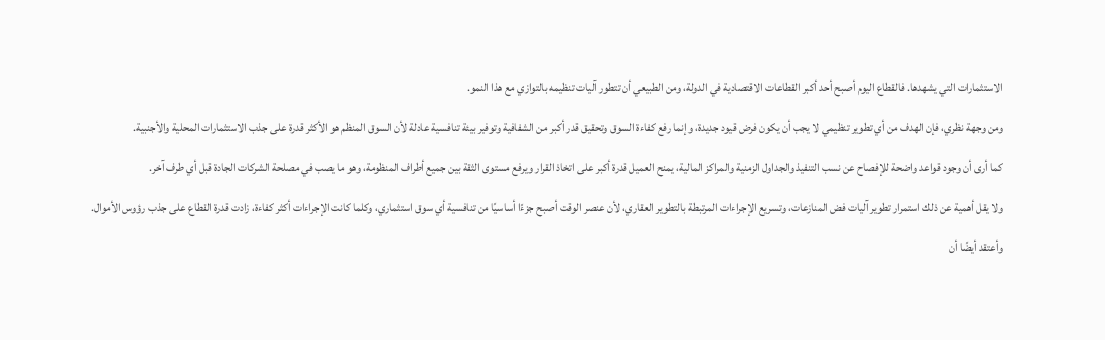الاستثمارات التي يشهدها. فالقطاع اليوم أصبح أحد أكبر القطاعات الاقتصادية في الدولة، ومن الطبيعي أن تتطور آليات تنظيمه بالتوازي مع هذا النمو.

ومن وجهة نظري، فإن الهدف من أي تطوير تنظيمي لا يجب أن يكون فرض قيود جديدة، وإنما رفع كفاءة السوق وتحقيق قدر أكبر من الشفافية وتوفير بيئة تنافسية عادلة لأن السوق المنظم هو الأكثر قدرة على جذب الاستثمارات المحلية والأجنبية.

كما أرى أن وجود قواعد واضحة للإفصاح عن نسب التنفيذ والجداول الزمنية والمراكز المالية، يمنح العميل قدرة أكبر على اتخاذ القرار ويرفع مستوى الثقة بين جميع أطراف المنظومة، وهو ما يصب في مصلحة الشركات الجادة قبل أي طرف آخر.

ولا يقل أهمية عن ذلك استمرار تطوير آليات فض المنازعات، وتسريع الإجراءات المرتبطة بالتطوير العقاري، لأن عنصر الوقت أصبح جزءًا أساسيًا من تنافسية أي سوق استثماري، وكلما كانت الإجراءات أكثر كفاءة، زادت قدرة القطاع على جذب رؤوس الأموال.

وأعتقد أيضًا أن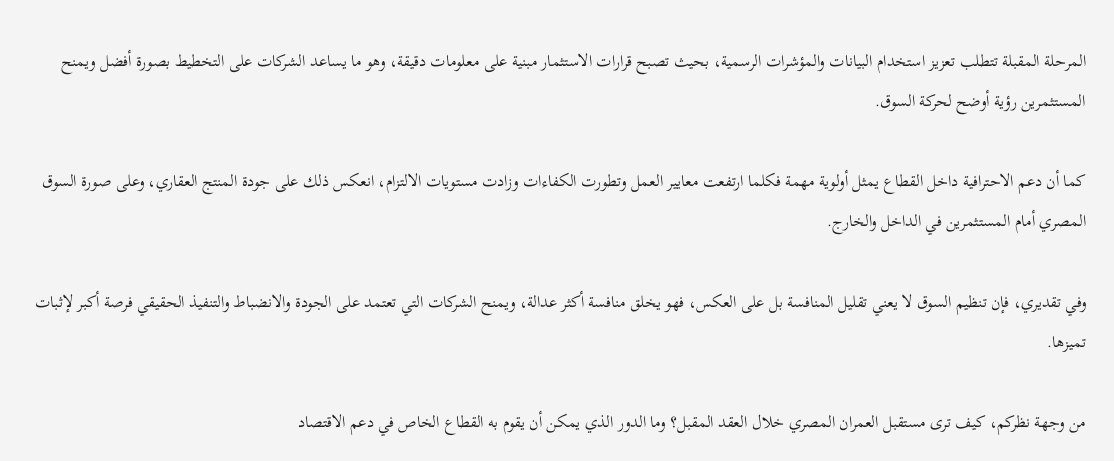المرحلة المقبلة تتطلب تعزيز استخدام البيانات والمؤشرات الرسمية، بحيث تصبح قرارات الاستثمار مبنية على معلومات دقيقة، وهو ما يساعد الشركات على التخطيط بصورة أفضل ويمنح المستثمرين رؤية أوضح لحركة السوق.

كما أن دعم الاحترافية داخل القطاع يمثل أولوية مهمة فكلما ارتفعت معايير العمل وتطورت الكفاءات وزادت مستويات الالتزام، انعكس ذلك على جودة المنتج العقاري، وعلى صورة السوق المصري أمام المستثمرين في الداخل والخارج.

وفي تقديري، فإن تنظيم السوق لا يعني تقليل المنافسة بل على العكس، فهو يخلق منافسة أكثر عدالة، ويمنح الشركات التي تعتمد على الجودة والانضباط والتنفيذ الحقيقي فرصة أكبر لإثبات تميزها.

من وجهة نظركم، كيف ترى مستقبل العمران المصري خلال العقد المقبل؟ وما الدور الذي يمكن أن يقوم به القطاع الخاص في دعم الاقتصاد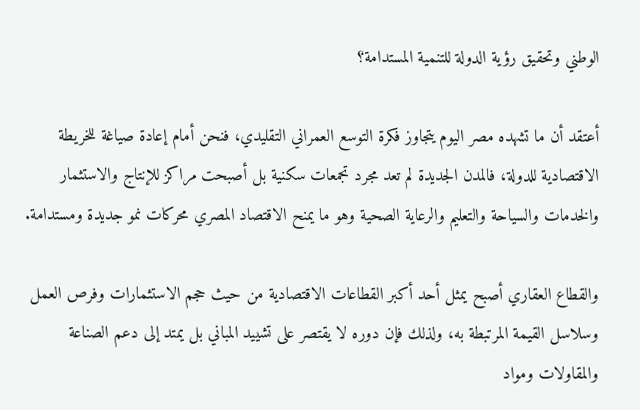الوطني وتحقيق رؤية الدولة للتنمية المستدامة؟

أعتقد أن ما تشهده مصر اليوم يتجاوز فكرة التوسع العمراني التقليدي، فنحن أمام إعادة صياغة للخريطة الاقتصادية للدولة، فالمدن الجديدة لم تعد مجرد تجمعات سكنية بل أصبحت مراكز للإنتاج والاستثمار والخدمات والسياحة والتعليم والرعاية الصحية وهو ما يمنح الاقتصاد المصري محركات نمو جديدة ومستدامة.

والقطاع العقاري أصبح يمثل أحد أكبر القطاعات الاقتصادية من حيث حجم الاستثمارات وفرص العمل وسلاسل القيمة المرتبطة به، ولذلك فإن دوره لا يقتصر على تشييد المباني بل يمتد إلى دعم الصناعة والمقاولات ومواد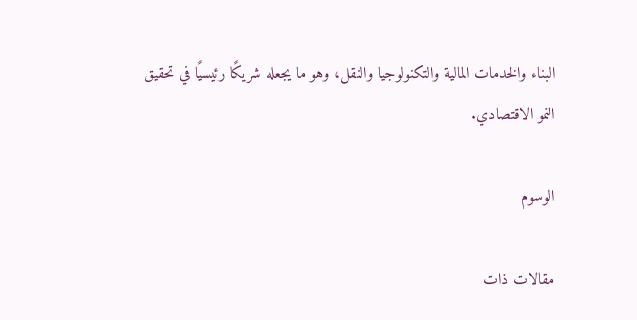البناء والخدمات المالية والتكنولوجيا والنقل، وهو ما يجعله شريكًا رئيسيًا في تحقيق النمو الاقتصادي.

الوسوم

مقالات ذات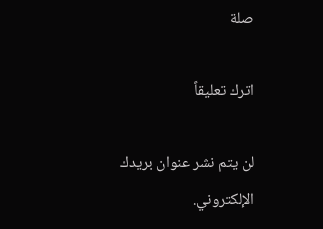صلة

اترك تعليقاً

لن يتم نشر عنوان بريدك الإلكتروني.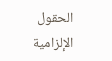الحقول الإلزامية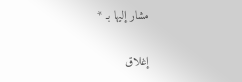مشار إليها بـ *

إغلاق